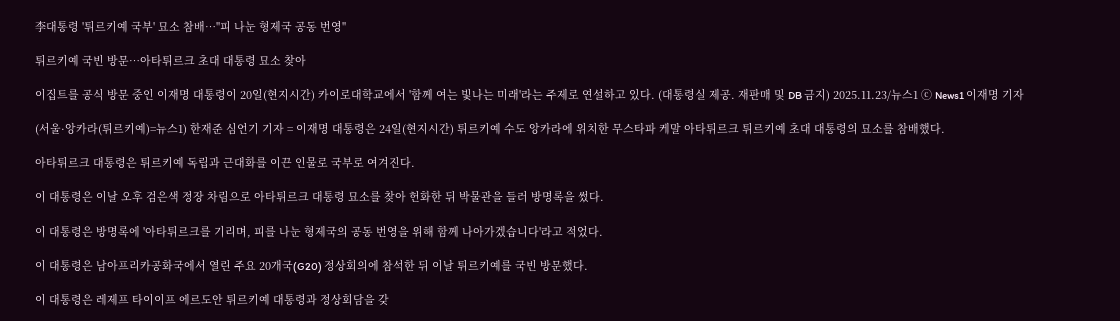李대통령 '튀르키예 국부' 묘소 참배…"피 나눈 형제국 공동 번영"

튀르키예 국빈 방문…아타튀르크 초대 대통령 묘소 찾아

이집트를 공식 방문 중인 이재명 대통령이 20일(현지시간) 카이로대학교에서 '함께 여는 빛나는 미래'라는 주제로 연설하고 있다. (대통령실 제공. 재판매 및 DB 금지) 2025.11.23/뉴스1 ⓒ News1 이재명 기자

(서울·앙카라(튀르키예)=뉴스1) 한재준 심언기 기자 = 이재명 대통령은 24일(현지시간) 튀르키예 수도 앙카라에 위치한 무스타파 케말 아타튀르크 튀르키예 초대 대통령의 묘소를 참배했다.

아타튀르크 대통령은 튀르키예 독립과 근대화를 이끈 인물로 국부로 여겨진다.

이 대통령은 이날 오후 검은색 정장 차림으로 아타튀르크 대통령 묘소를 찾아 헌화한 뒤 박물관을 들러 방명록을 썼다.

이 대통령은 방명록에 '아타튀르크를 기리며, 피를 나눈 형제국의 공동 번영을 위해 함께 나아가겠습니다'라고 적었다.

이 대통령은 남아프리카공화국에서 열린 주요 20개국(G20) 정상회의에 참석한 뒤 이날 튀르키예를 국빈 방문했다.

이 대통령은 레제프 타이이프 에르도안 튀르키예 대통령과 정상회담을 갖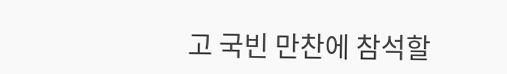고 국빈 만찬에 참석할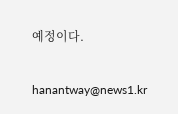예정이다.

hanantway@news1.kr